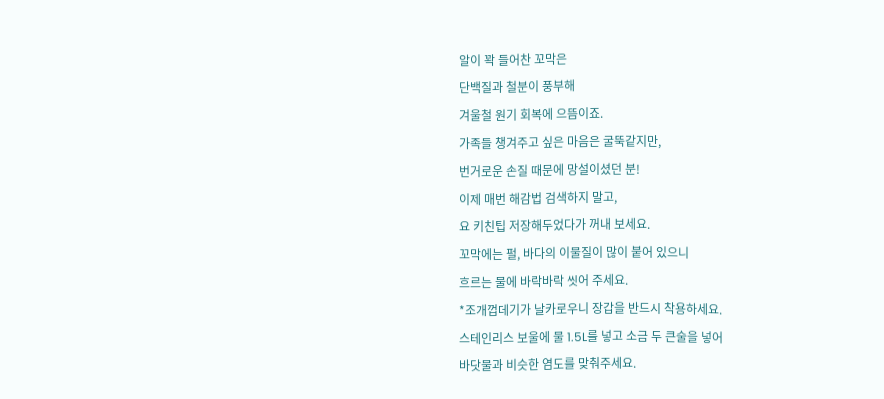알이 꽉 들어찬 꼬막은
단백질과 철분이 풍부해
겨울철 원기 회복에 으뜸이죠.
가족들 챙겨주고 싶은 마음은 굴뚝같지만,
번거로운 손질 때문에 망설이셨던 분!
이제 매번 해감법 검색하지 말고,
요 키친팁 저장해두었다가 꺼내 보세요.
꼬막에는 펄, 바다의 이물질이 많이 붙어 있으니
흐르는 물에 바락바락 씻어 주세요.
*조개껍데기가 날카로우니 장갑을 반드시 착용하세요.
스테인리스 보울에 물 1.5L를 넣고 소금 두 큰술을 넣어
바닷물과 비슷한 염도를 맞춰주세요.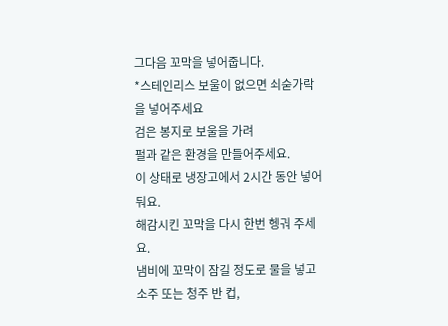그다음 꼬막을 넣어줍니다.
*스테인리스 보울이 없으면 쇠숟가락을 넣어주세요
검은 봉지로 보울을 가려
펄과 같은 환경을 만들어주세요.
이 상태로 냉장고에서 2시간 동안 넣어둬요.
해감시킨 꼬막을 다시 한번 헹궈 주세요.
냄비에 꼬막이 잠길 정도로 물을 넣고
소주 또는 청주 반 컵,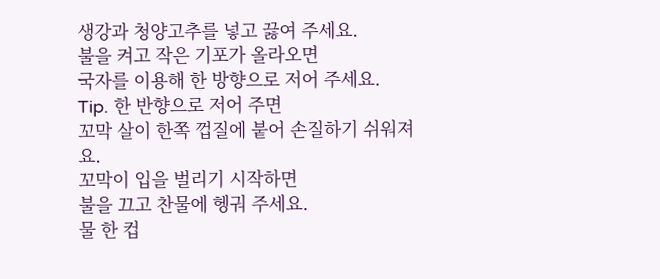생강과 청양고추를 넣고 끓여 주세요.
불을 켜고 작은 기포가 올라오면
국자를 이용해 한 방향으로 저어 주세요.
Tip. 한 반향으로 저어 주면
꼬막 살이 한쪽 껍질에 붙어 손질하기 쉬워져요.
꼬막이 입을 벌리기 시작하면
불을 끄고 찬물에 헹궈 주세요.
물 한 컵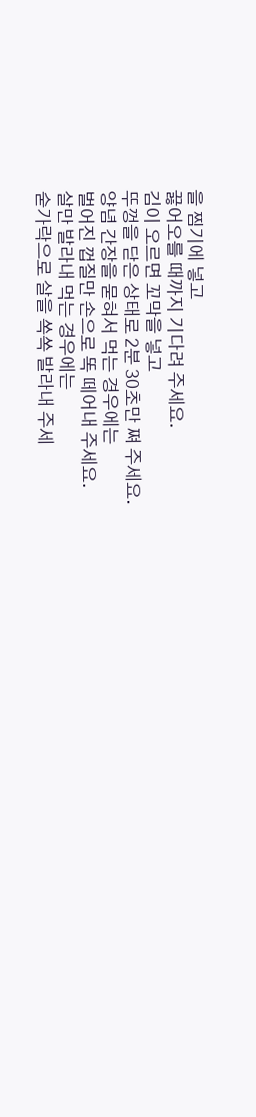을 찜기에 넣고
끓어오를 때까지 기다려 주세요.
김이 오르면 꼬막을 넣고
뚜껑을 닫은 상태로 2분 30초만 쪄 주세요.
양념 간장을 묻혀서 먹는 경우에는
벌어진 껍질만 손으로 똑 떼어내 주세요.
살만 발라내 먹는 경우에는
숟가락으로 살을 쏙쏙 발라내 주세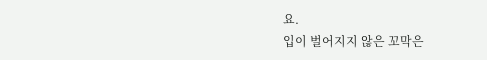요.
입이 벌어지지 않은 꼬막은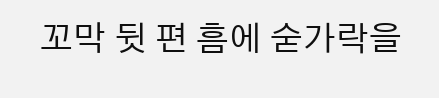꼬막 뒷 편 흠에 숟가락을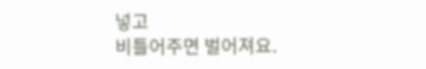넣고
비틀어주면 벌어져요.